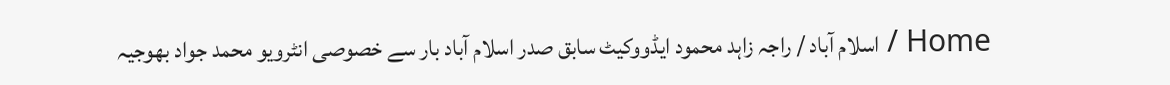Home / اسلام آباد / راجہ زاہد محمود ایڈووکیٹ سابق صدر اسلام آباد بار سے خصوصی انٹرویو محمد جواد بھوجیہ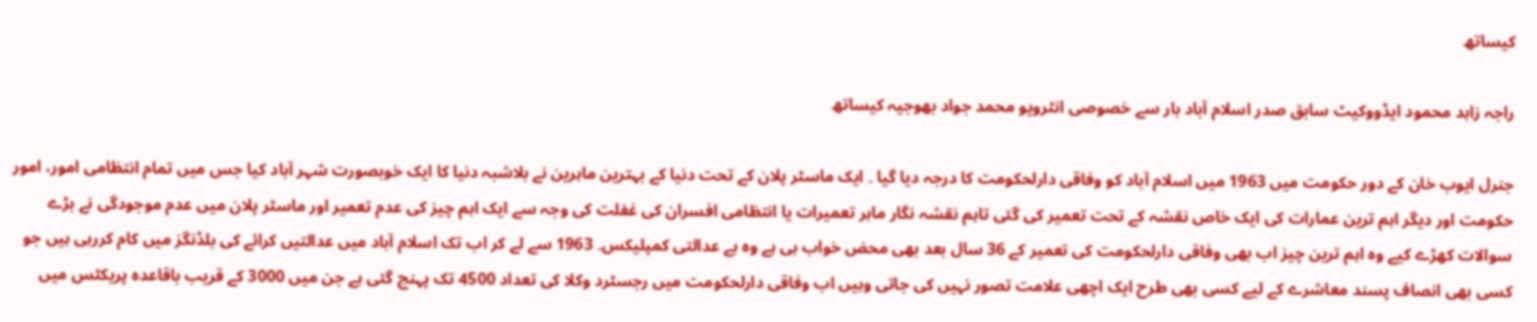کیساتھ

راجہ زاہد محمود ایڈووکیٹ سابق صدر اسلام آباد بار سے خصوصی انٹرویو محمد جواد بھوجیہ کیساتھ

جنرل ایوب خان کے دور حکومت میں 1963 میں اسلام آباد کو وفاقی دارلحکومت کا درجہ دیا گیا ۔ ایک ماسٹر پلان کے تحت دنیا کے بہترین ماہرین نے بلاشبہ دنیا کا ایک خوبصورت شہر آباد کیا جس میں تمام انتظامی امور، امور حکومت اور دیگر اہم ترین عمارات کی ایک خاص نقشہ کے تحت تعمیر کی گئی تاہم نقشہ نگار ماہر تعمیرات یا انتظامی افسران کی غفلت کی وجہ سے ایک اہم چیز کی عدم تعمیر اور ماسٹر پلان میں عدم موجودگی نے بڑے سوالات کھڑے کیے وہ اہم ترین چیز اب بھی وفاقی دارلحکومت کی تعمیر کے 36 سال بعد بھی محض خواب ہی ہے وہ ہے عدالتی کمپلیکس۔ 1963 سے لے کر اب تک اسلام آباد میں عدالتیں کرائے کی بلڈنگز میں کام کررہی ہیں جو کسی بھی انصاف پسند معاشرے کے لیے کسی بھی طرح ایک اچھی علامت تصور نہیں کی جاتی وہیں اب وفاقی دارلحکومت میں رجسٹرد وکلا کی تعداد 4500 تک پہنچ گئی ہے جن میں 3000 کے قریب باقاعدہ پریکٹس میں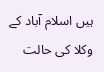ہیں اسلام آباد کے وکلا کی حالت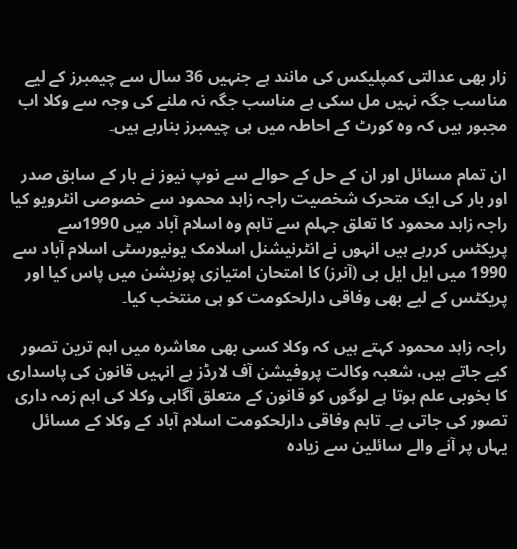زار بھی عدالتی کمپلیکس کی مانند ہے جنہیں 36 سال سے چیمبرز کے لیے مناسب جگہ نہیں مل سکی ہے مناسب جگہ نہ ملنے کی وجہ سے وکلا اب مجبور ہیں کہ وہ کورٹ کے احاطہ میں ہی چیمبرز بنارہے ہیں۔

ان تمام مسائل اور ان کے حل کے حوالے سے نوپ نیوز نے بار کے سابق صدر اور بار کی ایک متحرک شخصیت راجہ زاہد محمود سے خصوصی انٹرویو کیا راجہ زاہد محمود کا تعلق جہلم سے تاہم وہ اسلام آباد میں 1990سے پریکٹس کررہے ہیں انہوں نے انٹرنیشنل اسلامک یونیورسٹی اسلام آباد سے 1990 میں ایل ایل بی (آنرز) کا امتحان امتیازی پوزیشن میں پاس کیا اور پریکٹس کے لیے بھی وفاقی دارلحکومت کو ہی منتخب کیا۔

راجہ زاہد محمود کہتے ہیں کہ وکلا کسی بھی معاشرہ میں اہم ترین تصور کیے جاتے ہیں، شعبہ وکالت پروفیشن آف لارڈز ہے انہیں قانون کی پاسداری کا بخوبی علم ہوتا ہے لوگوں کو قانون کے متعلق آگاہی وکلا کی اہم زمہ داری تصور کی جاتی ہے۔ تاہم وفاقی دارلحکومت اسلام آباد کے وکلا کے مسائل یہاں پر آنے والے سائلین سے زیادہ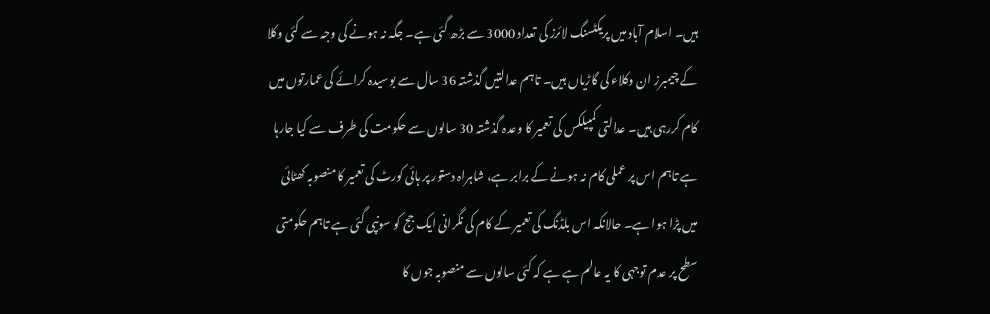ہیں۔ اسلام آباد میں پریکٹسنگ لائرز کی تعداد 3000 سے بڑھ گئی ہے۔ جگہ نہ ہونے کی وجہ سے کئی وکلا کے چیمبرز ان وکلاء کی گاڑیاں ہیں۔ تاہم عدالتیں گذشتہ 36 سال سے بوسیدہ کرائے کی عمارتوں میں کام کررہی ہیں۔ عدالتی کمپیلکس کی تعمیر کا وعدہ گذشتہ 30 سالوں سے حکومت کی طرف سے کیا جارہا ہے تاہم اس پر عملی کام نہ ہونے کے برابر ہے، شاہراہ دستور پر ہائی کورٹ کی تعمیر کا منصوبہ کھٹائی میں پڑا ہوا ہے۔ حالانکہ اس بلڈنگ کی تعمیر کے کام کی نگرانی ایک جج کو سونپی گئی ہے تاہم حکومتی سطح پر عدم توجہی کا یہ عالم ہے ہے کہ کئی سالوں سے منصوبہ جوں کا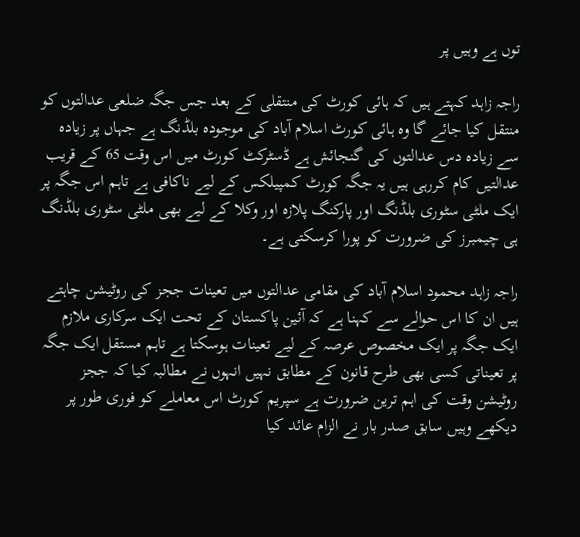توں ہے وہیں پر

راجہ زاہد کہتے ہیں کہ ہائی کورٹ کی منتقلی کے بعد جس جگہ ضلعی عدالتوں کو منتقل کیا جائے گا وہ ہائی کورٹ اسلام آباد کی موجودہ بلڈنگ ہے جہاں پر زیادہ سے زیادہ دس عدالتوں کی گنجائش ہے ڈسٹرکٹ کورٹ میں اس وقت 65 کے قریب عدالتیں کام کررہی ہیں یہ جگہ کورٹ کمپیلکس کے لیے ناکافی ہے تاہم اس جگہ پر ایک ملٹی سٹوری بلڈنگ اور پارکنگ پلازہ اور وکلا کے لیے بھی ملٹی سٹوری بلڈنگ ہی چیمبرز کی ضرورت کو پورا کرسکتی ہے۔

راجہ زاہد محمود اسلام آباد کی مقامی عدالتوں میں تعینات ججز کی روٹیشن چاہتے ہیں ان کا اس حوالے سے کہنا ہے کہ آئین پاکستان کے تحت ایک سرکاری ملازم ایک جگہ پر ایک مخصوص عرصہ کے لیے تعینات ہوسکتا ہے تاہم مستقل ایک جگہ پر تعیناتی کسی بھی طرح قانون کے مطابق نہیں انہوں نے مطالبہ کیا کہ ججز روٹیشن وقت کی اہم ترین ضرورت ہے سپریم کورٹ اس معاملے کو فوری طور پر دیکھے وہیں سابق صدر بار نے الزام عائد کیا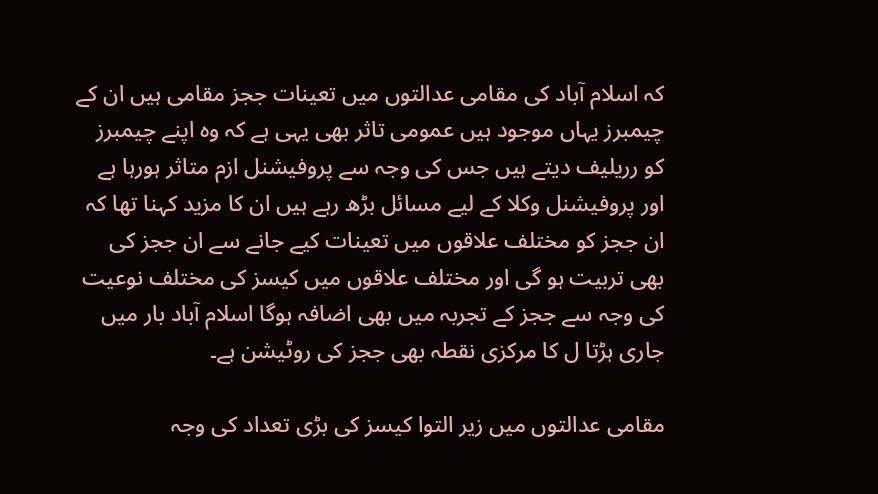کہ اسلام آباد کی مقامی عدالتوں میں تعینات ججز مقامی ہیں ان کے چیمبرز یہاں موجود ہیں عمومی تاثر بھی یہی ہے کہ وہ اپنے چیمبرز کو رریلیف دیتے ہیں جس کی وجہ سے پروفیشنل ازم متاثر ہورہا ہے اور پروفیشنل وکلا کے لیے مسائل بڑھ رہے ہیں ان کا مزید کہنا تھا کہ ان ججز کو مختلف علاقوں میں تعینات کیے جانے سے ان ججز کی بھی تربیت ہو گی اور مختلف علاقوں میں کیسز کی مختلف نوعیت کی وجہ سے ججز کے تجربہ میں بھی اضافہ ہوگا اسلام آباد بار میں جاری ہڑتا ل کا مرکزی نقطہ بھی ججز کی روٹیشن ہے۔

مقامی عدالتوں میں زیر التوا کیسز کی بڑی تعداد کی وجہ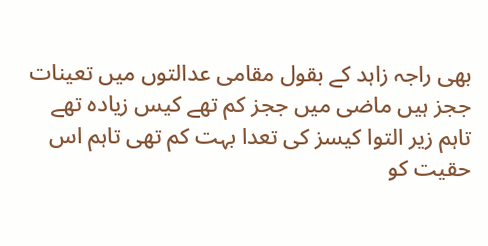بھی راجہ زاہد کے بقول مقامی عدالتوں میں تعینات ججز ہیں ماضی میں ججز کم تھے کیس زیادہ تھے تاہم زیر التوا کیسز کی تعدا بہت کم تھی تاہم اس حقیت کو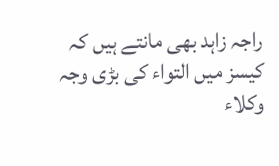راجہ زاہد بھی مانتے ہیں کہ کیسز میں التواء کی بڑی وجہ وکلاء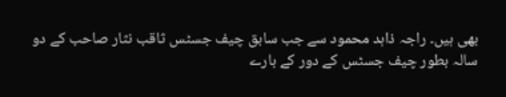بھی ہیں۔ راجہ ذاہد محمود سے جب سابق چیف جسٹس ثاقب نثار صاحب کے دو سالہ بطور چیف جسٹس کے دور کے بارے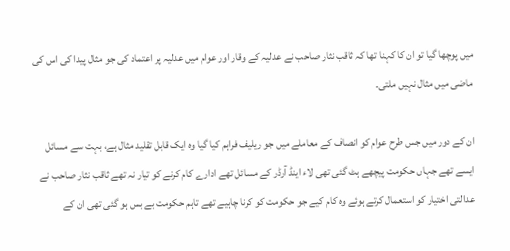میں پوچھا گیا تو ان کا کہنا تھا کہ ثاقب نثار صاحب نے عدلیہ کے وقار اور عوام میں عدلیہ پر اعتماد کی جو مثال پیدا کی اس کی ماضی میں مثال نہیں ملتی۔

ان کے دور میں جس طرح عوام کو انصاف کے معاملے میں جو ریلیف فراہم کیا گیا وہ ایک قابل تقلید مثال ہے، بہت سے مسائل ایسے تھے جہاں حکومت پیچھے ہٹ گئی تھی لاء اینڈ آرڈر کے مسائل تھے ادارے کام کرنے کو تیار نہ تھے ثاقب نثار صاحب نے عدالتی اختیار کو استعمال کرتے ہوئے وہ کام کیے جو حکومت کو کرنا چاہیے تھے تاہم حکومت بے بس ہو گئی تھی ان کے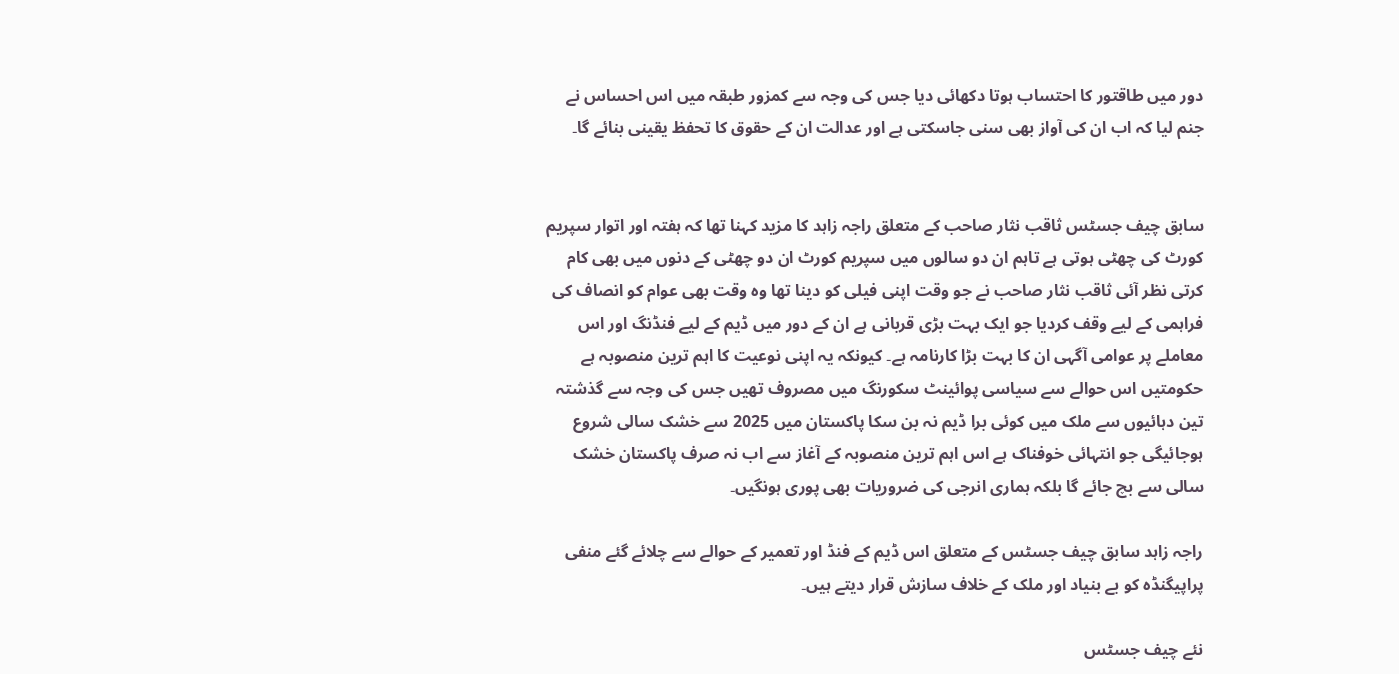دور میں طاقتور کا احتساب ہوتا دکھائی دیا جس کی وجہ سے کمزور طبقہ میں اس احساس نے جنم لیا کہ اب ان کی آواز بھی سنی جاسکتی ہے اور عدالت ان کے حقوق کا تحفظ یقینی بنائے گا۔


سابق چیف جسٹس ثاقب نثار صاحب کے متعلق راجہ زاہد کا مزید کہنا تھا کہ ہفتہ اور اتوار سپریم کورٹ کی چھٹی ہوتی ہے تاہم ان دو سالوں میں سپریم کورٹ ان دو چھٹی کے دنوں میں بھی کام کرتی نظر آئی ثاقب نثار صاحب نے جو وقت اپنی فیلی کو دینا تھا وہ وقت بھی عوام کو انصاف کی فراہمی کے لیے وقف کردیا جو ایک بہت بڑی قربانی ہے ان کے دور میں ڈیم کے لیے فنڈنگ اور اس معاملے پر عوامی آگہی ان کا بہت بڑا کارنامہ ہے۔ کیونکہ یہ اپنی نوعیت کا اہم ترین منصوبہ ہے حکومتیں اس حوالے سے سیاسی پوائینٹ سکورنگ میں مصروف تھیں جس کی وجہ سے گذشتہ تین دہائیوں سے ملک میں کوئی برا ڈیم نہ بن سکا پاکستان میں 2025 سے خشک سالی شروع ہوجائیگی جو انتہائی خوفناک ہے اس اہم ترین منصوبہ کے آغاز سے اب نہ صرف پاکستان خشک سالی سے بچ جائے گا بلکہ ہماری انرجی کی ضروریات بھی پوری ہونگیں۔

راجہ زاہد سابق چیف جسٹس کے متعلق اس ڈیم کے فنڈ اور تعمیر کے حوالے سے چلائے گئے منفی پراپیگنڈہ کو بے بنیاد اور ملک کے خلاف سازش قرار دیتے ہیں۔

نئے چیف جسٹس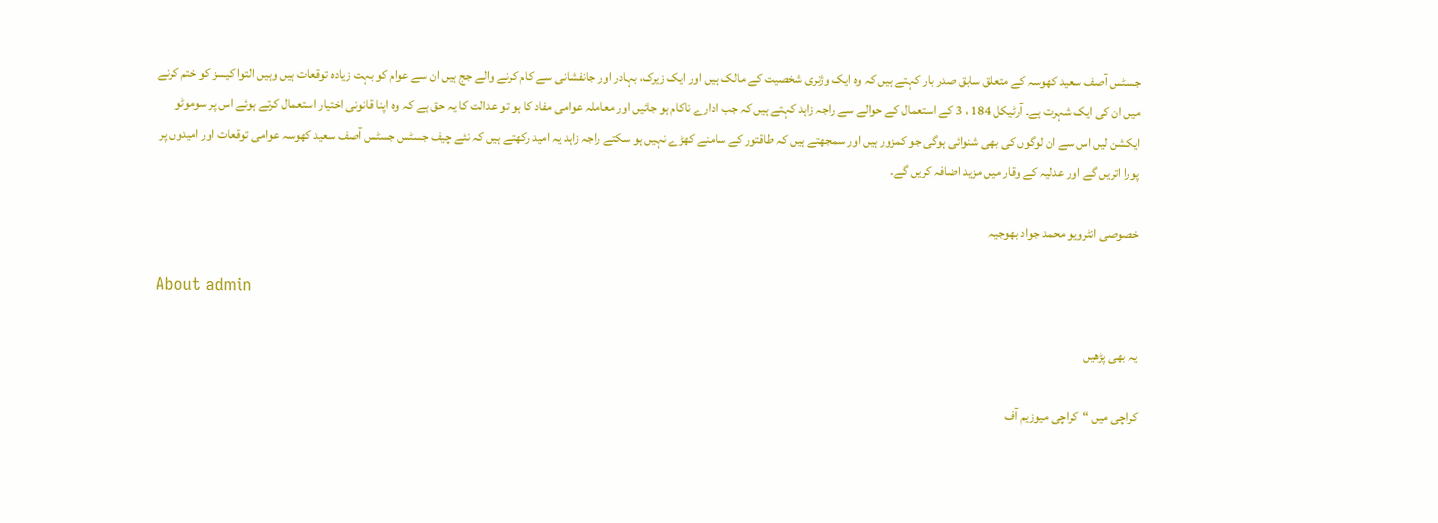جسٹس آصف سعید کھوسہ کے متعلق سابق صدر بار کہتے ہیں کہ وہ ایک وژنری شخصیت کے مالک ہیں اور ایک زیرک، بہادر اور جانفشانی سے کام کرنے والے جج ہیں ان سے عوام کو بہت زیادہ توقعات ہیں وہیں التوا کیسز کو ختم کرنے میں ان کی ایک شہرت ہے۔ آرٹیکل 184 ، 3 کے استعمال کے حوالے سے راجہ زاہد کہتے ہیں کہ جب ادارے ناکام ہو جائیں اور معاملہ عوامی مفاد کا ہو تو عدالت کا یہ حق ہے کہ وہ اپنا قانونی اختیار استعمال کرتے ہوئے اس پر سوموٹو ایکشن لیں اس سے ان لوگوں کی بھی شنوائی ہوگی جو کمزور ہیں اور سمجھتے ہیں کہ طاقتور کے سامنے کھڑے نہیں ہو سکتے راجہ زاہد یہ امید رکھتے ہیں کہ نئے چیف جسٹس جسٹس آصف سعید کھوسہ عوامی توقعات اور امیدوں پر پورا اتریں گے اور عدلیہ کے وقار میں مزید اضافہ کریں گے۔

خصوصی انٹرویو محمد جواد بھوجیہ

About admin

یہ بھی پڑھیں

کراچی میں “کراچی میوزیم آف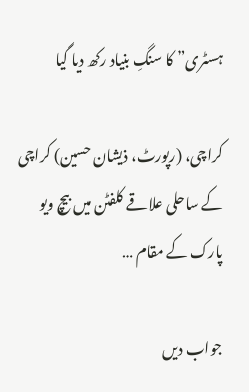ہسٹری” کا سنگِ بنیاد رکھ دیا گیا

کراچی، (رپورٹ، ذیشان حسین) کراچی کے ساحلی علاقے کلفٹن میں بیچ ویو پارک کے مقام …

جواب دیں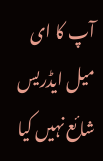آپ کا ای میل ایڈریس شائع نہیں کیا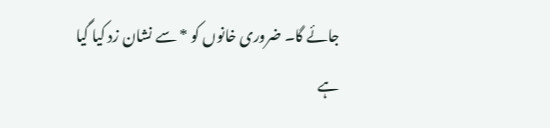جائے گا۔ ضروری خانوں کو * سے نشان زد کیا گیا ہے